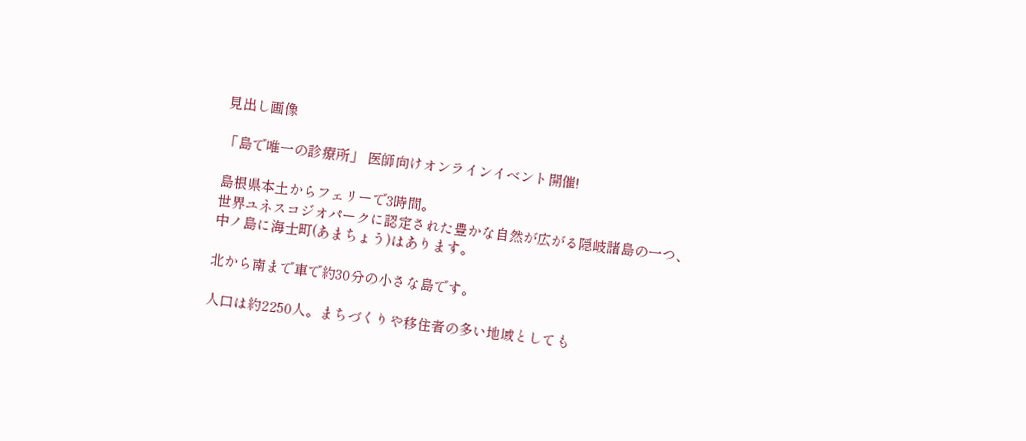見出し画像

「島で唯一の診療所」 医師向けオンラインイベント開催!

島根県本土からフェリーで3時間。
世界ユネスコジオパークに認定された豊かな自然が広がる隠岐諸島の一つ、
中ノ島に海士町(あまちょう)はあります。

北から南まで車で約30分の小さな島です。

人口は約2250人。まちづくりや移住者の多い地域としても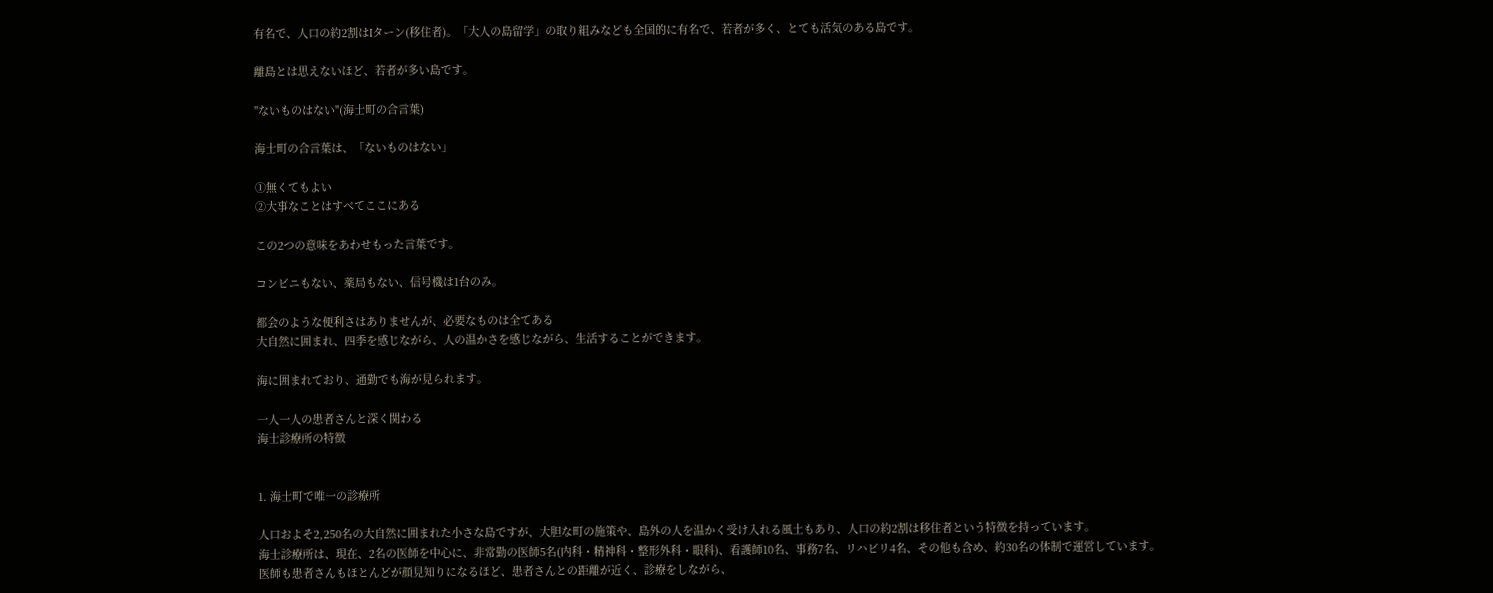有名で、人口の約2割はIターン(移住者)。「大人の島留学」の取り組みなども全国的に有名で、若者が多く、とても活気のある島です。

離島とは思えないほど、若者が多い島です。

"ないものはない"(海士町の合言葉)

海士町の合言葉は、「ないものはない」

①無くてもよい
②大事なことはすべてここにある

この2つの意味をあわせもった言葉です。

コンビニもない、薬局もない、信号機は1台のみ。

都会のような便利さはありませんが、必要なものは全てある
大自然に囲まれ、四季を感じながら、人の温かさを感じながら、生活することができます。

海に囲まれており、通勤でも海が見られます。

一人一人の患者さんと深く関わる
海士診療所の特徴


1. 海士町で唯一の診療所

人口およそ2,250名の大自然に囲まれた小さな島ですが、大胆な町の施策や、島外の人を温かく受け入れる風土もあり、人口の約2割は移住者という特徴を持っています。
海士診療所は、現在、2名の医師を中心に、非常勤の医師5名(内科・精神科・整形外科・眼科)、看護師10名、事務7名、リハビリ4名、その他も含め、約30名の体制で運営しています。
医師も患者さんもほとんどが顔見知りになるほど、患者さんとの距離が近く、診療をしながら、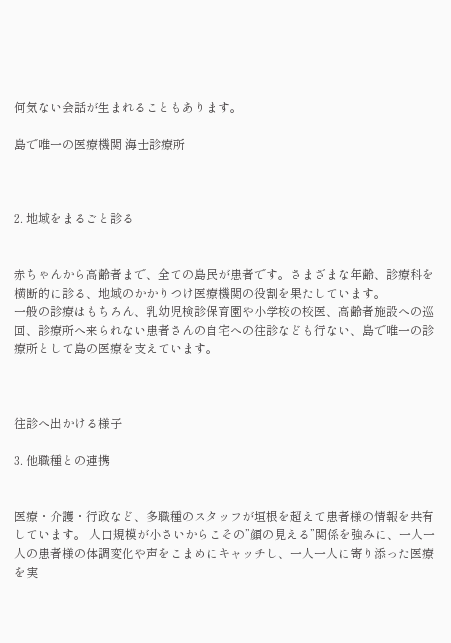何気ない会話が生まれることもあります。

島で唯一の医療機関 海士診療所



2. 地域をまるごと診る


赤ちゃんから高齢者まで、全ての島民が患者です。さまざまな年齢、診療科を横断的に診る、地域のかかりつけ医療機関の役割を果たしています。
一般の診療はもちろん、乳幼児検診保育園や小学校の校医、高齢者施設への巡回、診療所へ来られない患者さんの自宅への往診なども行ない、島で唯一の診療所として島の医療を支えています。



往診へ出かける様子

3. 他職種との連携


医療・介護・行政など、多職種のスタッフが垣根を超えて患者様の情報を共有しています。 人口規模が小さいからこその”顔の見える”関係を強みに、一人一人の患者様の体調変化や声をこまめにキャッチし、一人一人に寄り添った医療を実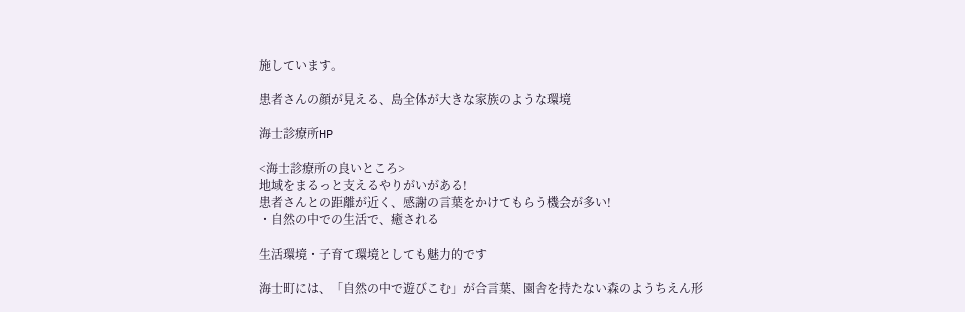施しています。

患者さんの顔が見える、島全体が大きな家族のような環境

海士診療所HP

<海士診療所の良いところ>
地域をまるっと支えるやりがいがある!
患者さんとの距離が近く、感謝の言葉をかけてもらう機会が多い!
・自然の中での生活で、癒される

生活環境・子育て環境としても魅力的です

海士町には、「自然の中で遊びこむ」が合言葉、園舎を持たない森のようちえん形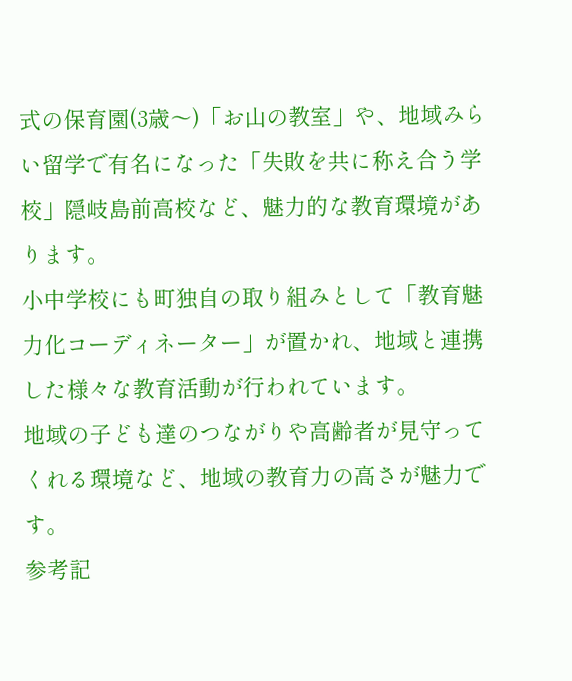式の保育園(3歳〜)「お山の教室」や、地域みらい留学で有名になった「失敗を共に称え合う学校」隠岐島前高校など、魅力的な教育環境があります。
小中学校にも町独自の取り組みとして「教育魅力化コーディネーター」が置かれ、地域と連携した様々な教育活動が行われています。
地域の子ども達のつながりや高齢者が見守ってくれる環境など、地域の教育力の高さが魅力です。
参考記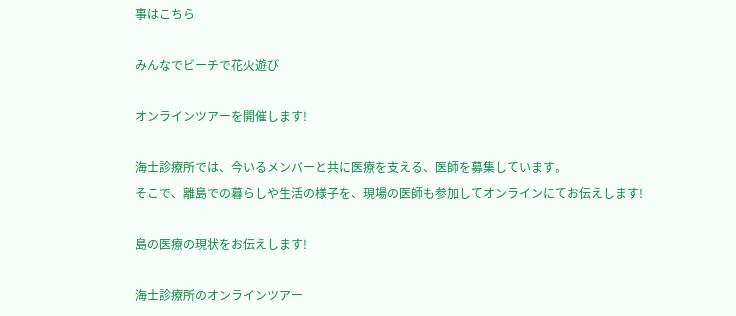事はこちら

みんなでビーチで花火遊び

オンラインツアーを開催します!

海士診療所では、今いるメンバーと共に医療を支える、医師を募集しています。
そこで、離島での暮らしや生活の様子を、現場の医師も参加してオンラインにてお伝えします!

島の医療の現状をお伝えします!

海士診療所のオンラインツアー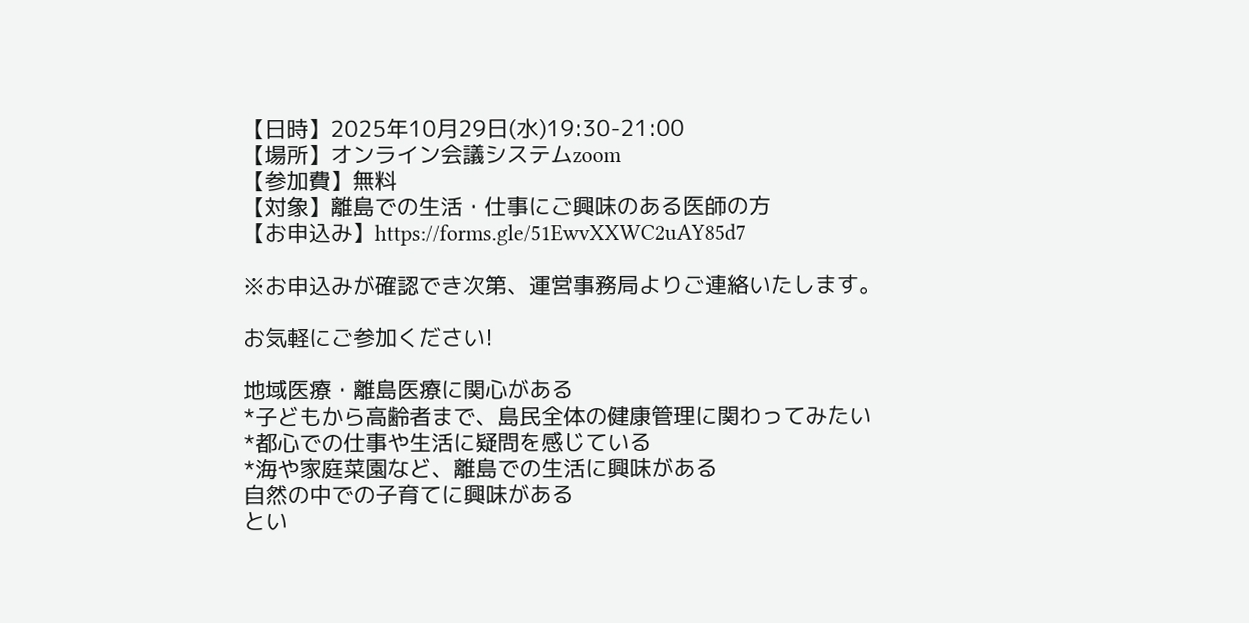【日時】2025年10月29日(水)19:30-21:00
【場所】オンライン会議システムzoom
【参加費】無料
【対象】離島での生活・仕事にご興味のある医師の方
【お申込み】https://forms.gle/51EwvXXWC2uAY85d7

※お申込みが確認でき次第、運営事務局よりご連絡いたします。

お気軽にご参加ください!

地域医療・離島医療に関心がある
*子どもから高齢者まで、島民全体の健康管理に関わってみたい
*都心での仕事や生活に疑問を感じている
*海や家庭菜園など、離島での生活に興味がある
自然の中での子育てに興味がある
とい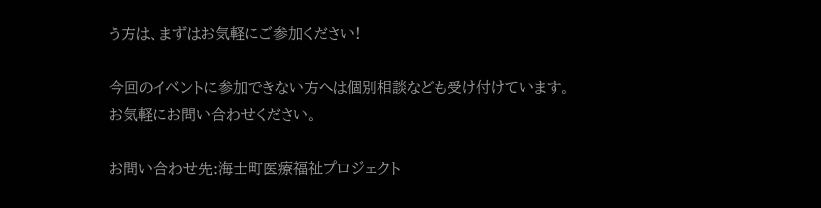う方は、まずはお気軽にご参加ください!

今回のイベントに参加できない方へは個別相談なども受け付けています。
お気軽にお問い合わせください。

お問い合わせ先:海士町医療福祉プロジェクト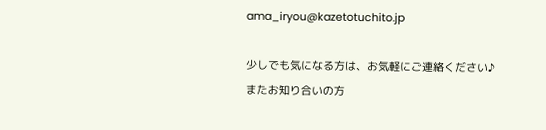ama_iryou@kazetotuchito.jp

少しでも気になる方は、お気軽にご連絡ください♪
またお知り合いの方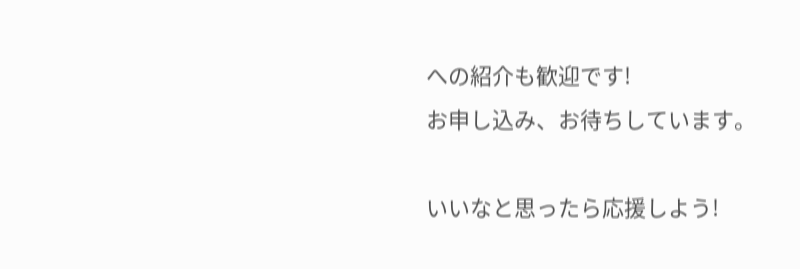への紹介も歓迎です!
お申し込み、お待ちしています。

いいなと思ったら応援しよう!